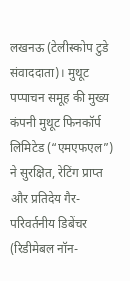लखनऊ (टेलीस्कोप टुडे संवाददाता)। मुथूट पप्पाचन समूह की मुख्य कंपनी मुथूट फिनकॉर्प लिमिटेड (“एमएफएल”) ने सुरक्षित, रेटिंग प्राप्त और प्रतिदेय गैर-परिवर्तनीय डिबेंचर (रिडीमेबल नॉन-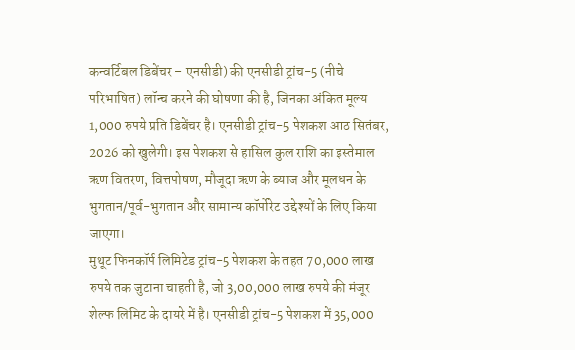कन्वर्टिबल डिबेंचर – एनसीडी) की एनसीडी ट्रांच-5 (नीचे परिभाषित) लॉन्च करने की घोषणा की है, जिनका अंकित मूल्य 1,000 रुपये प्रति डिबेंचर है। एनसीडी ट्रांच-5 पेशकश आठ सितंबर, 2026 को खुलेगी। इस पेशकश से हासिल कुल राशि का इस्तेमाल ऋण वितरण, वित्तपोषण, मौजूदा ऋण के ब्याज और मूलधन के भुगतान/पूर्व-भुगतान और सामान्य कॉर्पोरेट उद्देश्यों के लिए किया जाएगा।
मुथूट फिनकॉर्प लिमिटेड ट्रांच-5 पेशकश के तहत 70,000 लाख रुपये तक जुटाना चाहती है, जो 3,00,000 लाख रुपये की मंजूर शेल्फ लिमिट के दायरे में है। एनसीडी ट्रांच-5 पेशकश में 35,000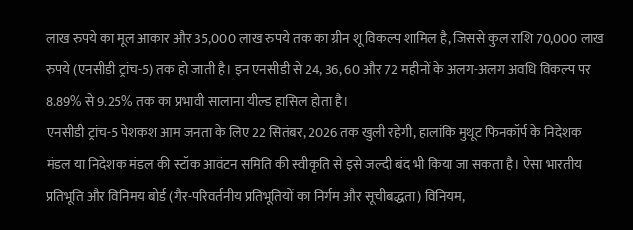लाख रुपये का मूल आकार और 35,000 लाख रुपये तक का ग्रीन शू विकल्प शामिल है, जिससे कुल राशि 70,000 लाख रुपये (एनसीडी ट्रांच-5) तक हो जाती है। इन एनसीडी से 24, 36, 60 और 72 महीनों के अलग-अलग अवधि विकल्प पर 8.89% से 9.25% तक का प्रभावी सालाना यील्ड हासिल होता है।
एनसीडी ट्रांच-5 पेशकश आम जनता के लिए 22 सितंबर, 2026 तक खुली रहेगी, हालांकि मुथूट फिनकॉर्प के निदेशक मंडल या निदेशक मंडल की स्टॉक आवंटन समिति की स्वीकृति से इसे जल्दी बंद भी किया जा सकता है। ऐसा भारतीय प्रतिभूति और विनिमय बोर्ड (गैर-परिवर्तनीय प्रतिभूतियों का निर्गम और सूचीबद्धता) विनियम,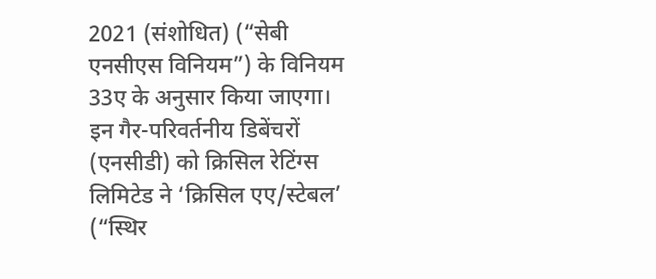2021 (संशोधित) (“सेबी एनसीएस विनियम”) के विनियम 33ए के अनुसार किया जाएगा।
इन गैर-परिवर्तनीय डिबेंचरों (एनसीडी) को क्रिसिल रेटिंग्स लिमिटेड ने ‘क्रिसिल एए/स्टेबल’ (“स्थिर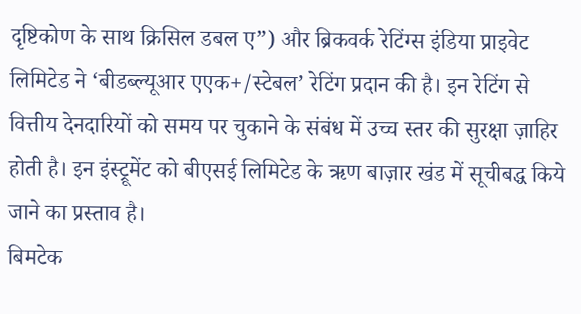दृष्टिकोण के साथ क्रिसिल डबल ए”) और ब्रिकवर्क रेटिंग्स इंडिया प्राइवेट लिमिटेड ने ‘बीडब्ल्यूआर एएक+/स्टेबल’ रेटिंग प्रदान की है। इन रेटिंग से वित्तीय देनदारियों को समय पर चुकाने के संबंध में उच्च स्तर की सुरक्षा ज़ाहिर होती है। इन इंस्ट्रूमेंट को बीएसई लिमिटेड के ऋण बाज़ार खंड में सूचीबद्ध किये जाने का प्रस्ताव है।
बिमटेक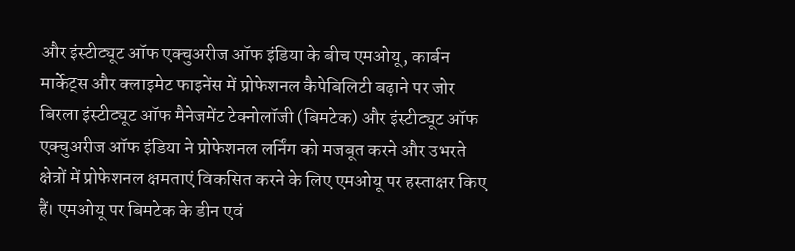और इंस्टीट्यूट ऑफ एक्चुअरीज ऑफ इंडिया के बीच एमओयू, कार्बन मार्केट्स और क्लाइमेट फाइनेंस में प्रोफेशनल कैपेबिलिटी बढ़ाने पर जोर
बिरला इंस्टीट्यूट ऑफ मैनेजमेंट टेक्नोलॉजी (बिमटेक) और इंस्टीट्यूट ऑफ एक्चुअरीज ऑफ इंडिया ने प्रोफेशनल लर्निंग को मजबूत करने और उभरते क्षेत्रों में प्रोफेशनल क्षमताएं विकसित करने के लिए एमओयू पर हस्ताक्षर किए हैं। एमओयू पर बिमटेक के डीन एवं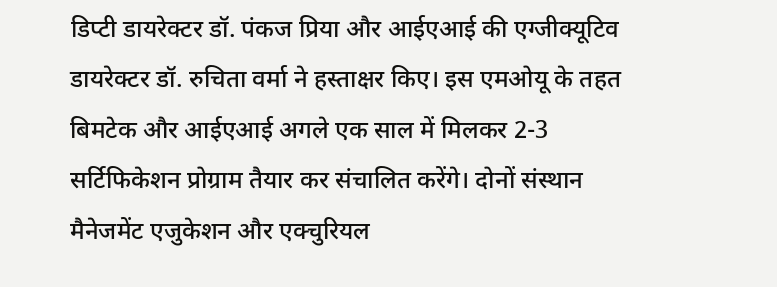डिप्टी डायरेक्टर डॉ. पंकज प्रिया और आईएआई की एग्जीक्यूटिव डायरेक्टर डॉ. रुचिता वर्मा ने हस्ताक्षर किए। इस एमओयू के तहत बिमटेक और आईएआई अगले एक साल में मिलकर 2-3 सर्टिफिकेशन प्रोग्राम तैयार कर संचालित करेंगे। दोनों संस्थान मैनेजमेंट एजुकेशन और एक्चुरियल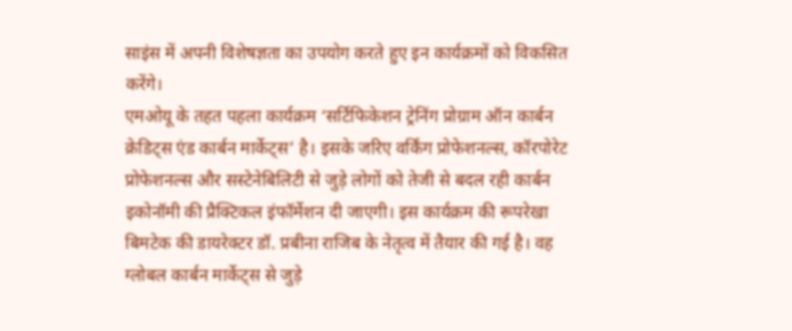साइंस में अपनी विशेषज्ञता का उपयोग करते हुए इन कार्यक्रमों को विकसित करेंगे।
एमओयू के तहत पहला कार्यक्रम ‘सर्टिफिकेशन ट्रेनिंग प्रोग्राम ऑन कार्बन क्रेडिट्स एंड कार्बन मार्केट्स’ है। इसके जरिए वर्किंग प्रोफेशनल्स, कॉरपोरेट प्रोफेशनल्स और सस्टेनेबिलिटी से जुड़े लोगों को तेजी से बदल रही कार्बन इकोनॉमी की प्रैक्टिकल इंफॉर्मेशन दी जाएगी। इस कार्यक्रम की रूपरेखा बिमटेक की डायरेक्टर डॉ. प्रबीना राजिब के नेतृत्व में तैयार की गई है। वह ग्लोबल कार्बन मार्केट्स से जुड़े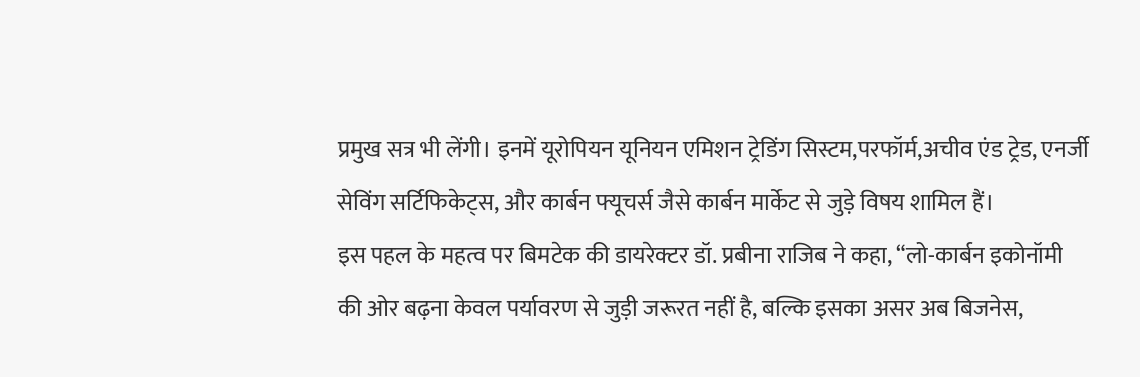प्रमुख सत्र भी लेंगी। इनमें यूरोपियन यूनियन एमिशन ट्रेडिंग सिस्टम,परफॉर्म,अचीव एंड ट्रेड, एनर्जी सेविंग सर्टिफिकेट्स, और कार्बन फ्यूचर्स जैसे कार्बन मार्केट से जुड़े विषय शामिल हैं।
इस पहल के महत्व पर बिमटेक की डायरेक्टर डॉ. प्रबीना राजिब ने कहा, “लो-कार्बन इकोनॉमी की ओर बढ़ना केवल पर्यावरण से जुड़ी जरूरत नहीं है, बल्कि इसका असर अब बिजनेस,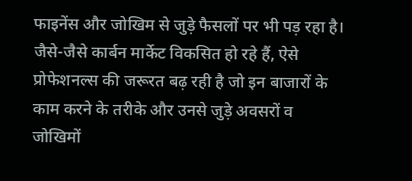फाइनेंस और जोखिम से जुड़े फैसलों पर भी पड़ रहा है। जैसे-जैसे कार्बन मार्केट विकसित हो रहे हैं, ऐसे प्रोफेशनल्स की जरूरत बढ़ रही है जो इन बाजारों के काम करने के तरीके और उनसे जुड़े अवसरों व जोखिमों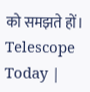को समझते हों।
Telescope Today |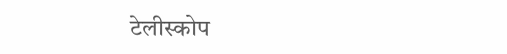टेलीस्कोप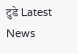टुडे Latest News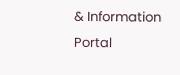& Information Portal